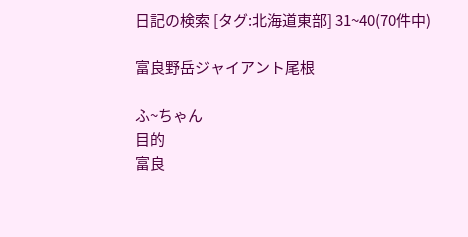日記の検索 [タグ:北海道東部] 31~40(70件中)

富良野岳ジャイアント尾根

ふ~ちゃん
目的
富良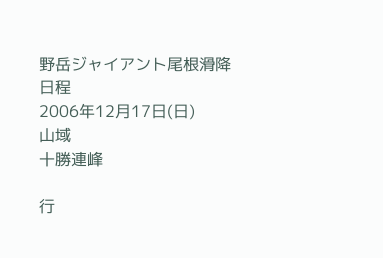野岳ジャイアント尾根滑降
日程
2006年12月17日(日)
山域
十勝連峰

行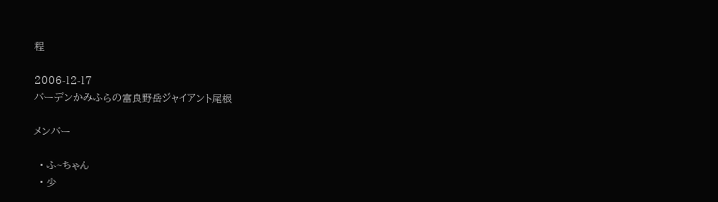程

2006-12-17
バーデンかみふらの富良野岳ジャイアント尾根

メンバー

  • ふ~ちゃん
  • 少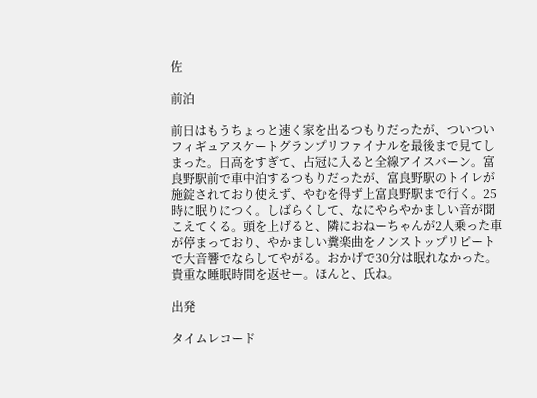佐

前泊

前日はもうちょっと速く家を出るつもりだったが、ついついフィギュアスケートグランプリファイナルを最後まで見てしまった。日高をすぎて、占冠に入ると全線アイスバーン。富良野駅前で車中泊するつもりだったが、富良野駅のトイレが施錠されており使えず、やむを得ず上富良野駅まで行く。25時に眠りにつく。しばらくして、なにやらやかましい音が聞こえてくる。頭を上げると、隣におねーちゃんが2人乗った車が停まっており、やかましい糞楽曲をノンストップリピートで大音響でならしてやがる。おかげで30分は眠れなかった。貴重な睡眠時間を返せー。ほんと、氏ね。

出発

タイムレコード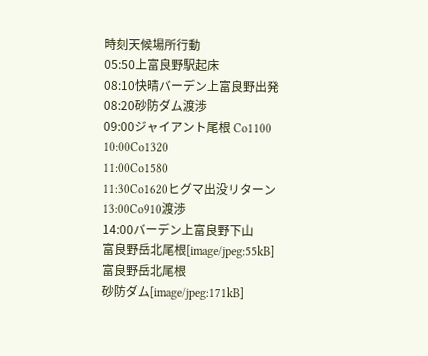時刻天候場所行動
05:50上富良野駅起床
08:10快晴バーデン上富良野出発
08:20砂防ダム渡渉
09:00ジャイアント尾根 Co1100
10:00Co1320
11:00Co1580
11:30Co1620ヒグマ出没リターン
13:00Co910渡渉
14:00バーデン上富良野下山
富良野岳北尾根[image/jpeg:55kB]
富良野岳北尾根
砂防ダム[image/jpeg:171kB]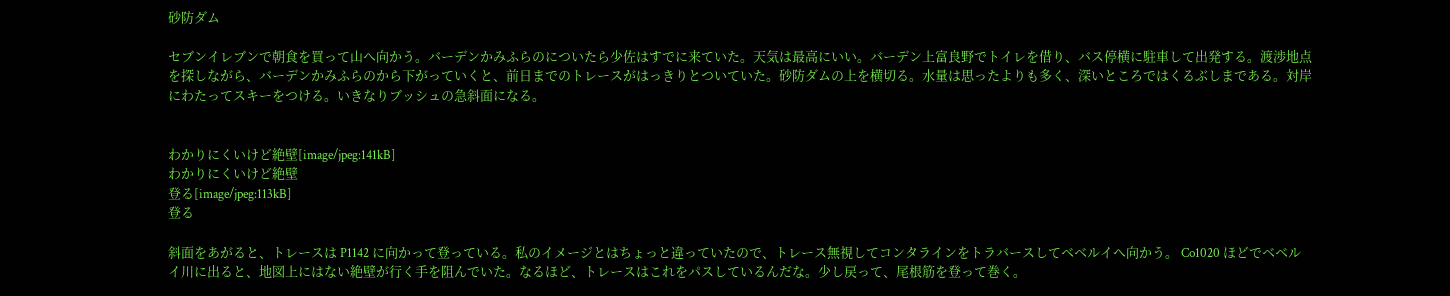砂防ダム

セブンイレブンで朝食を買って山へ向かう。バーデンかみふらのについたら少佐はすでに来ていた。天気は最高にいい。バーデン上富良野でトイレを借り、バス停横に駐車して出発する。渡渉地点を探しながら、バーデンかみふらのから下がっていくと、前日までのトレースがはっきりとついていた。砂防ダムの上を横切る。水量は思ったよりも多く、深いところではくるぶしまである。対岸にわたってスキーをつける。いきなりブッシュの急斜面になる。


わかりにくいけど絶壁[image/jpeg:141kB]
わかりにくいけど絶壁
登る[image/jpeg:113kB]
登る

斜面をあがると、トレースは P1142 に向かって登っている。私のイメージとはちょっと違っていたので、トレース無視してコンタラインをトラバースしてベベルイへ向かう。 Co1020 ほどでベベルイ川に出ると、地図上にはない絶壁が行く手を阻んでいた。なるほど、トレースはこれをパスしているんだな。少し戻って、尾根筋を登って巻く。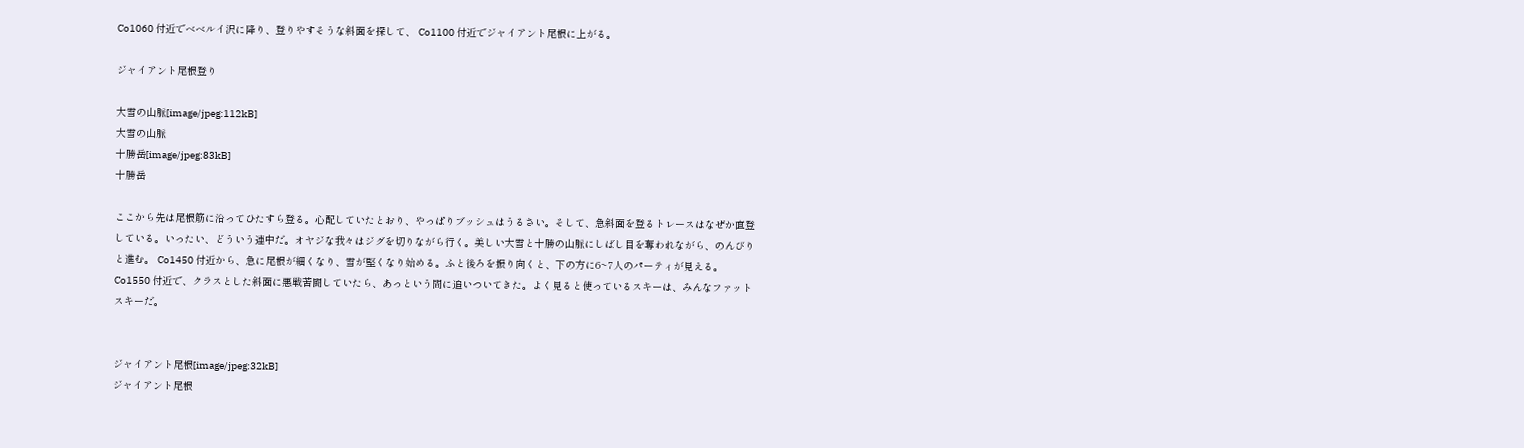Co1060 付近でベベルイ沢に降り、登りやすそうな斜面を探して、 Co1100 付近でジャイアント尾根に上がる。

ジャイアント尾根登り

大雪の山脈[image/jpeg:112kB]
大雪の山脈
十勝岳[image/jpeg:83kB]
十勝岳

ここから先は尾根筋に沿ってひたすら登る。心配していたとおり、やっぱりブッシュはうるさい。そして、急斜面を登るトレースはなぜか直登している。いったい、どういう連中だ。オヤジな我々はジグを切りながら行く。美しい大雪と十勝の山脈にしばし目を奪われながら、のんびりと進む。 Co1450 付近から、急に尾根が細くなり、雪が堅くなり始める。ふと後ろを振り向くと、下の方に6~7人のパーティが見える。 Co1550 付近で、クラスとした斜面に悪戦苦闘していたら、あっという間に追いついてきた。よく見ると使っているスキーは、みんなファットスキーだ。


ジャイアント尾根[image/jpeg:32kB]
ジャイアント尾根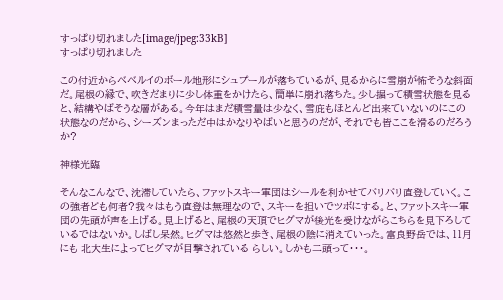すっぱり切れました[image/jpeg:33kB]
すっぱり切れました

この付近からベベルイのボール地形にシュプールが落ちているが、見るからに雪崩が怖そうな斜面だ。尾根の縁で、吹きだまりに少し体重をかけたら、簡単に崩れ落ちた。少し掘って積雪状態を見ると、結構やばそうな層がある。今年はまだ積雪量は少なく、雪庇もほとんど出来ていないのにこの状態なのだから、シーズンまっただ中はかなりやばいと思うのだが、それでも皆ここを滑るのだろうか?

神様光臨

そんなこんなで、沈滞していたら、ファットスキー軍団はシールを利かせてバリバリ直登していく。この強者ども何者?我々はもう直登は無理なので、スキーを担いでツボにする。と、ファットスキー軍団の先頭が声を上げる。見上げると、尾根の天頂でヒグマが後光を受けながらこちらを見下ろしているではないか。しばし呆然。ヒグマは悠然と歩き、尾根の陰に消えていった。富良野岳では、11月にも 北大生によってヒグマが目撃されている らしい。しかも二頭って・・・。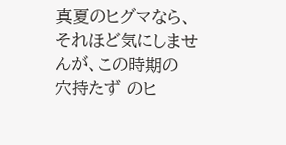真夏のヒグマなら、それほど気にしませんが、この時期の 穴持たず のヒ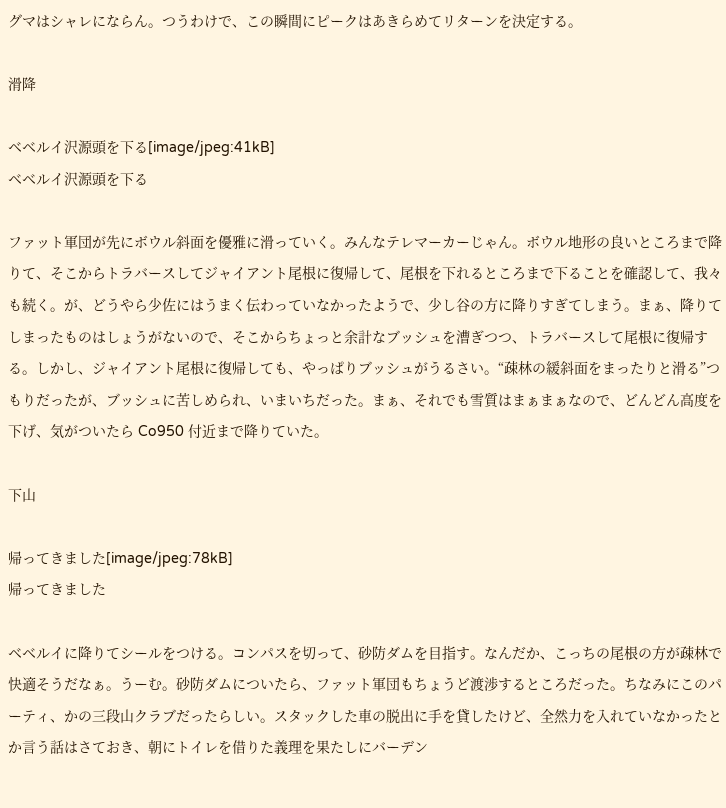グマはシャレにならん。つうわけで、この瞬間にピークはあきらめてリターンを決定する。

滑降

ベベルイ沢源頭を下る[image/jpeg:41kB]
ベベルイ沢源頭を下る

ファット軍団が先にボウル斜面を優雅に滑っていく。みんなテレマーカーじゃん。ボウル地形の良いところまで降りて、そこからトラバースしてジャイアント尾根に復帰して、尾根を下れるところまで下ることを確認して、我々も続く。が、どうやら少佐にはうまく伝わっていなかったようで、少し谷の方に降りすぎてしまう。まぁ、降りてしまったものはしょうがないので、そこからちょっと余計なブッシュを漕ぎつつ、トラバースして尾根に復帰する。しかし、ジャイアント尾根に復帰しても、やっぱりブッシュがうるさい。“疎林の緩斜面をまったりと滑る”つもりだったが、ブッシュに苦しめられ、いまいちだった。まぁ、それでも雪質はまぁまぁなので、どんどん高度を下げ、気がついたら Co950 付近まで降りていた。

下山

帰ってきました[image/jpeg:78kB]
帰ってきました

ベベルイに降りてシールをつける。コンパスを切って、砂防ダムを目指す。なんだか、こっちの尾根の方が疎林で快適そうだなぁ。うーむ。砂防ダムについたら、ファット軍団もちょうど渡渉するところだった。ちなみにこのパーティ、かの三段山クラブだったらしい。スタックした車の脱出に手を貸したけど、全然力を入れていなかったとか言う話はさておき、朝にトイレを借りた義理を果たしにバーデン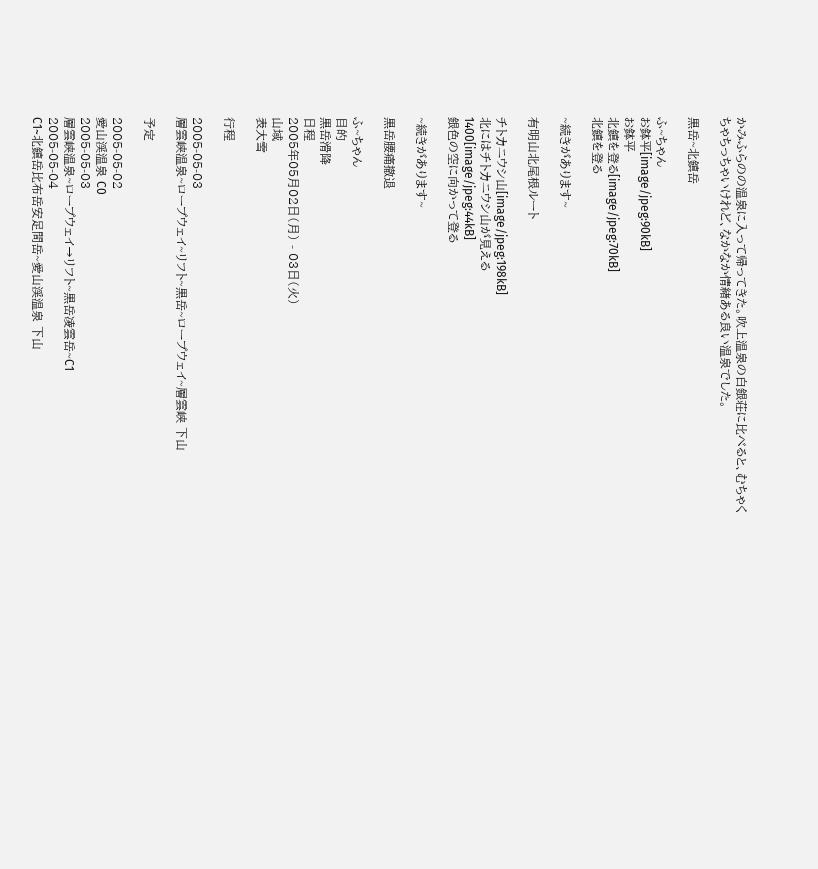かみふらのの温泉に入って帰ってきた。吹上温泉の白銀荘に比べると、むちゃくちゃちっちゃいけれど、なかなか情緒ある良い温泉でした。

黒岳~北鎮岳

ふ~ちゃん
お鉢平[image/jpeg:90kB]
お鉢平
北鎮を登る[image/jpeg:70kB]
北鎮を登る

~続きがあります~

有明山北尾根ルート

チトカニウシ山[image/jpeg:198kB]
北にはチトカニウシ山が見える
1400[image/jpeg:44kB]
銀色の空に向かって登る

~続きがあります~

黒岳腰痛撤退

ふ~ちゃん
目的
黒岳滑降
日程
2005年05月02日(月) - 03日(火)
山域
表大雪

行程

2005-05-03
層雲峡温泉~ロープウェイ~リフト~黒岳~ロープウェイ~層雲峡 下山

予定

2005-05-02
愛山渓温泉 C0
2005-05-03
層雲峡温泉~ロープウェイ→リフト~黒岳凌雲岳~C1
2005-05-04
C1~北鎮岳比布岳安足間岳~愛山渓温泉 下山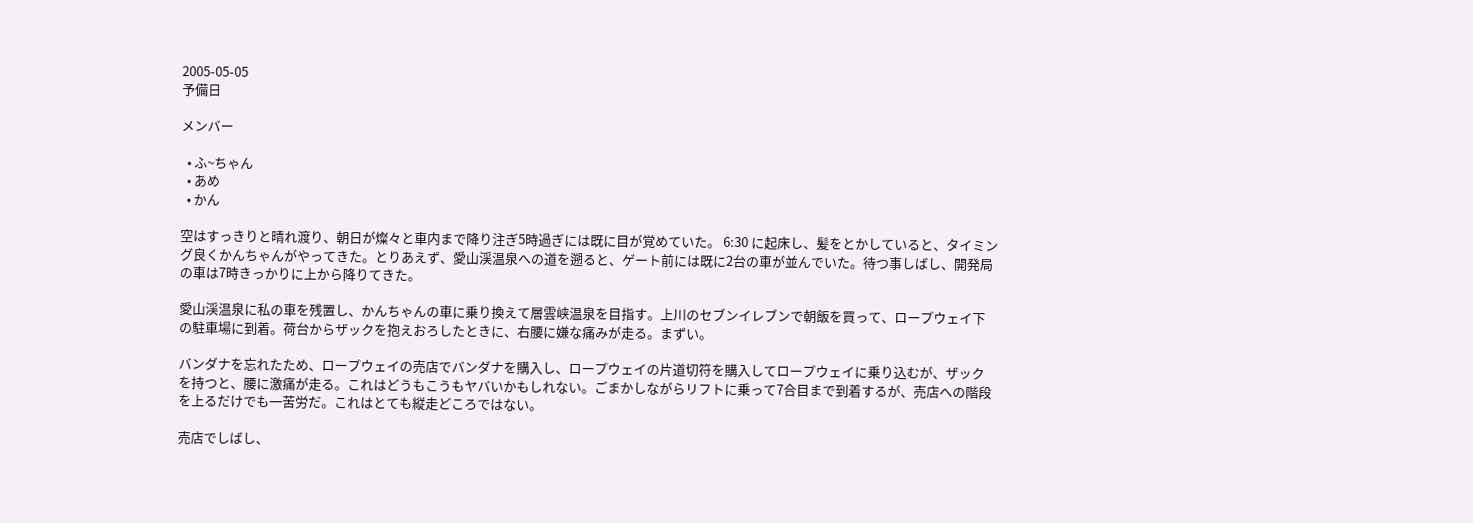2005-05-05
予備日

メンバー

  • ふ~ちゃん
  • あめ
  • かん

空はすっきりと晴れ渡り、朝日が燦々と車内まで降り注ぎ5時過ぎには既に目が覚めていた。 6:30 に起床し、髪をとかしていると、タイミング良くかんちゃんがやってきた。とりあえず、愛山渓温泉への道を遡ると、ゲート前には既に2台の車が並んでいた。待つ事しばし、開発局の車は7時きっかりに上から降りてきた。

愛山渓温泉に私の車を残置し、かんちゃんの車に乗り換えて層雲峡温泉を目指す。上川のセブンイレブンで朝飯を買って、ロープウェイ下の駐車場に到着。荷台からザックを抱えおろしたときに、右腰に嫌な痛みが走る。まずい。

バンダナを忘れたため、ロープウェイの売店でバンダナを購入し、ロープウェイの片道切符を購入してロープウェイに乗り込むが、ザックを持つと、腰に激痛が走る。これはどうもこうもヤバいかもしれない。ごまかしながらリフトに乗って7合目まで到着するが、売店への階段を上るだけでも一苦労だ。これはとても縦走どころではない。

売店でしばし、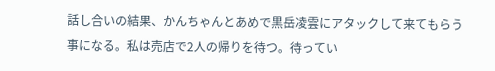話し合いの結果、かんちゃんとあめで黒岳凌雲にアタックして来てもらう事になる。私は売店で2人の帰りを待つ。待ってい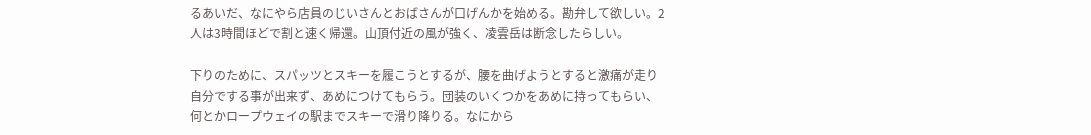るあいだ、なにやら店員のじいさんとおばさんが口げんかを始める。勘弁して欲しい。2人は3時間ほどで割と速く帰還。山頂付近の風が強く、凌雲岳は断念したらしい。

下りのために、スパッツとスキーを履こうとするが、腰を曲げようとすると激痛が走り自分でする事が出来ず、あめにつけてもらう。団装のいくつかをあめに持ってもらい、何とかロープウェイの駅までスキーで滑り降りる。なにから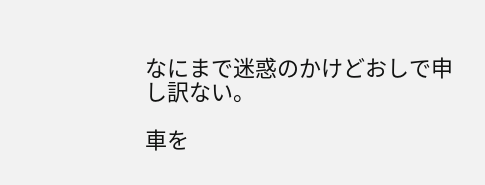なにまで迷惑のかけどおしで申し訳ない。

車を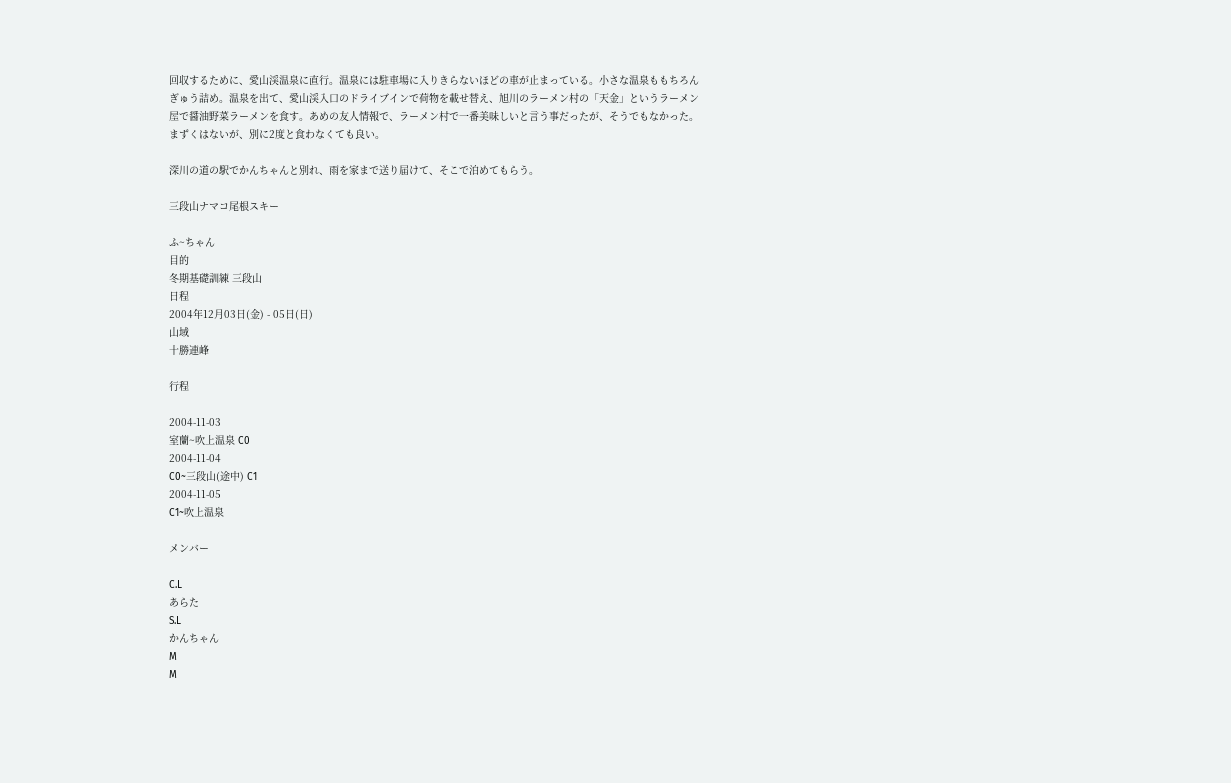回収するために、愛山渓温泉に直行。温泉には駐車場に入りきらないほどの車が止まっている。小さな温泉ももちろんぎゅう詰め。温泉を出て、愛山渓入口のドライブインで荷物を載せ替え、旭川のラーメン村の「天金」というラーメン屋で醤油野菜ラーメンを食す。あめの友人情報で、ラーメン村で一番美味しいと言う事だったが、そうでもなかった。まずくはないが、別に2度と食わなくても良い。

深川の道の駅でかんちゃんと別れ、雨を家まで送り届けて、そこで泊めてもらう。

三段山ナマコ尾根スキー

ふ~ちゃん
目的
冬期基礎訓練 三段山
日程
2004年12月03日(金) - 05日(日)
山域
十勝連峰

行程

2004-11-03
室蘭~吹上温泉 C0
2004-11-04
C0~三段山(途中) C1
2004-11-05
C1~吹上温泉

メンバー

C.L
あらた
S.L
かんちゃん
M
M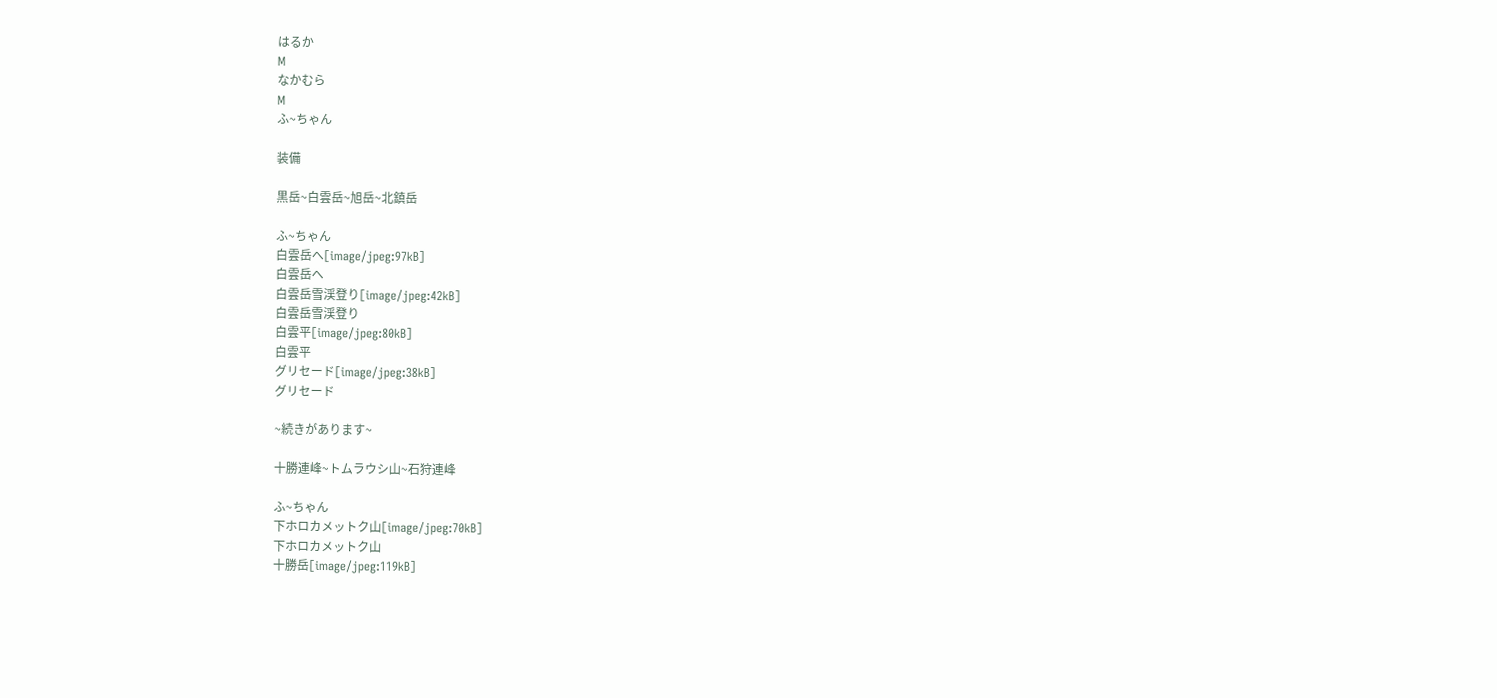はるか
M
なかむら
M
ふ~ちゃん

装備

黒岳~白雲岳~旭岳~北鎮岳

ふ~ちゃん
白雲岳へ[image/jpeg:97kB]
白雲岳へ
白雲岳雪渓登り[image/jpeg:42kB]
白雲岳雪渓登り
白雲平[image/jpeg:80kB]
白雲平
グリセード[image/jpeg:38kB]
グリセード

~続きがあります~

十勝連峰~トムラウシ山~石狩連峰

ふ~ちゃん
下ホロカメットク山[image/jpeg:70kB]
下ホロカメットク山
十勝岳[image/jpeg:119kB]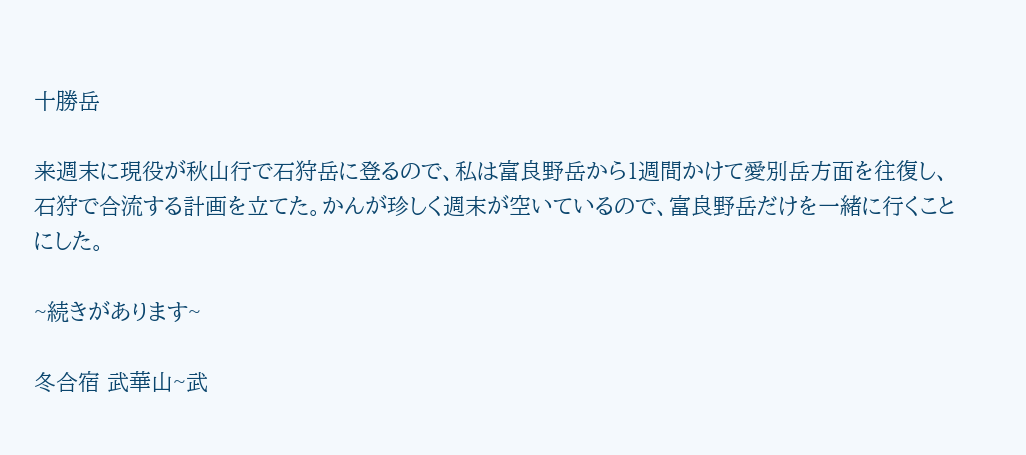十勝岳

来週末に現役が秋山行で石狩岳に登るので、私は富良野岳から1週間かけて愛別岳方面を往復し、石狩で合流する計画を立てた。かんが珍しく週末が空いているので、富良野岳だけを一緒に行くことにした。

~続きがあります~

冬合宿 武華山~武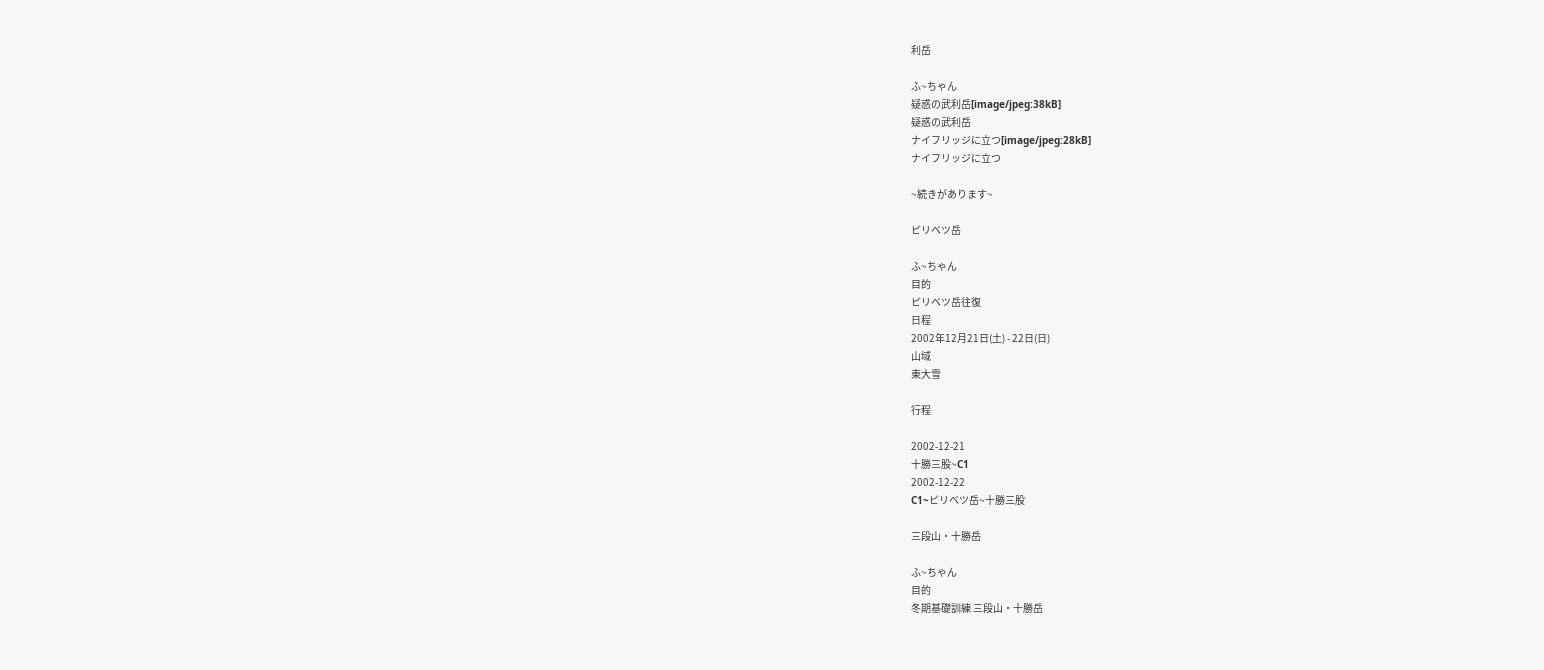利岳

ふ~ちゃん
疑惑の武利岳[image/jpeg:38kB]
疑惑の武利岳
ナイフリッジに立つ[image/jpeg:28kB]
ナイフリッジに立つ

~続きがあります~

ピリベツ岳

ふ~ちゃん
目的
ピリベツ岳往復
日程
2002年12月21日(土) - 22日(日)
山域
東大雪

行程

2002-12-21
十勝三股~C1
2002-12-22
C1~ピリベツ岳~十勝三股

三段山・十勝岳

ふ~ちゃん
目的
冬期基礎訓練 三段山・十勝岳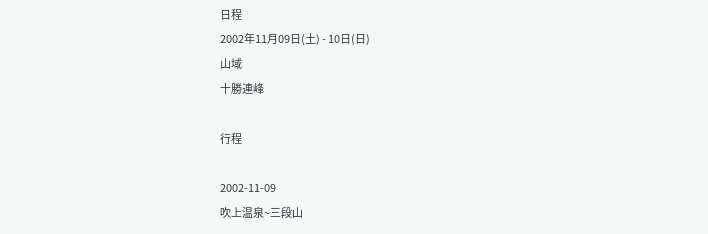日程
2002年11月09日(土) - 10日(日)
山域
十勝連峰

行程

2002-11-09
吹上温泉~三段山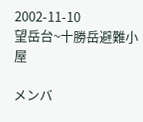2002-11-10
望岳台~十勝岳避難小屋

メンバ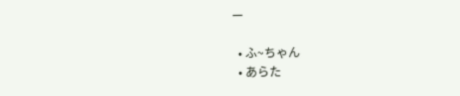ー

  • ふ~ちゃん
  • あらた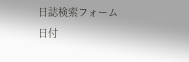日誌検索フォーム
日付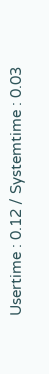Usertime : 0.12 / Systemtime : 0.03